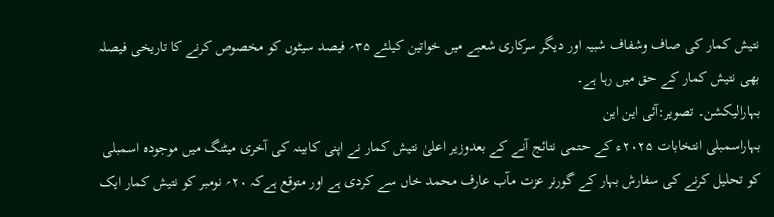نتیش کمار کی صاف وشفاف شبیہ اور دیگر سرکاری شعبے میں خواتین کیلئے ۳۵؍ فیصد سیٹوں کو مخصوص کرنے کا تاریخی فیصلہ بھی نتیش کمار کے حق میں رہا ہے۔
بہارالیکشن۔ تصویر:آئی این این
بہاراسمبلی انتخابات ۲۰۲۵ء کے حتمی نتائج آنے کے بعدوزیر اعلیٰ نتیش کمار نے اپنی کابینہ کی آخری میٹنگ میں موجودہ اسمبلی کو تحلیل کرنے کی سفارش بہار کے گورنر عزت مآب عارف محمد خاں سے کردی ہے اور متوقع ہےکہ ۲۰؍ نومبر کو نتیش کمار ایک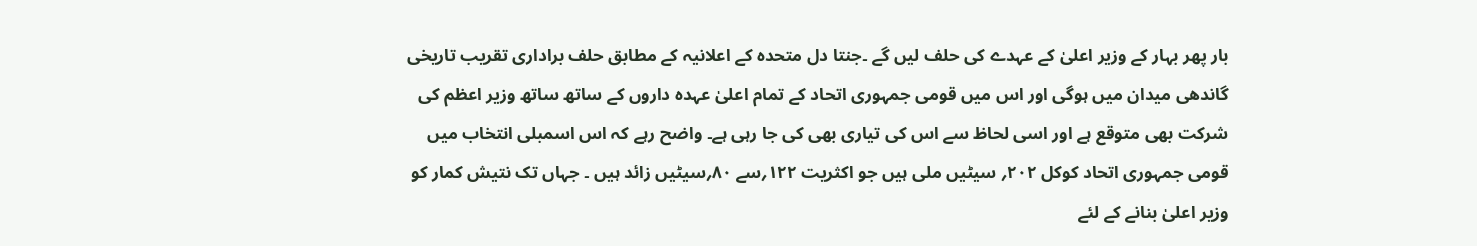بار پھر بہار کے وزیر اعلیٰ کے عہدے کی حلف لیں گے ۔جنتا دل متحدہ کے اعلانیہ کے مطابق حلف براداری تقریب تاریخی گاندھی میدان میں ہوگی اور اس میں قومی جمہوری اتحاد کے تمام اعلیٰ عہدہ داروں کے ساتھ ساتھ وزیر اعظم کی شرکت بھی متوقع ہے اور اسی لحاظ سے اس کی تیاری بھی کی جا رہی ہے۔ واضح رہے کہ اس اسمبلی انتخاب میں قومی جمہوری اتحاد کوکل ۲۰۲؍ سیٹیں ملی ہیں جو اکثریت ۱۲۲؍سے ۸۰؍سیٹیں زائد ہیں ۔ جہاں تک نتیش کمار کو وزیر اعلیٰ بنانے کے لئے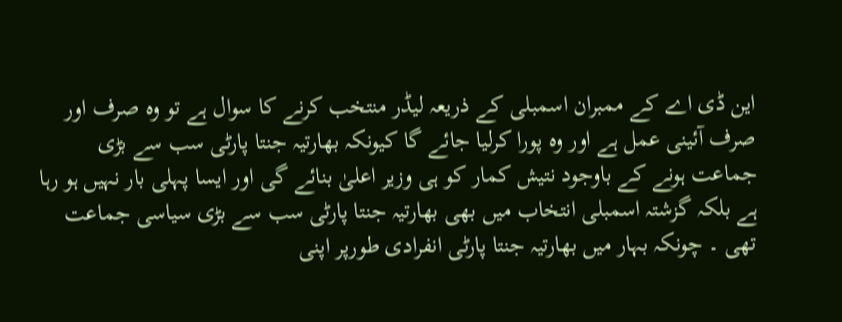این ڈی اے کے ممبران اسمبلی کے ذریعہ لیڈر منتخب کرنے کا سوال ہے تو وہ صرف اور صرف آئینی عمل ہے اور وہ پورا کرلیا جائے گا کیونکہ بھارتیہ جنتا پارٹی سب سے بڑی جماعت ہونے کے باوجود نتیش کمار کو ہی وزیر اعلیٰ بنائے گی اور ایسا پہلی بار نہیں ہو رہا ہے بلکہ گزشتہ اسمبلی انتخاب میں بھی بھارتیہ جنتا پارٹی سب سے بڑی سیاسی جماعت تھی ۔ چونکہ بہار میں بھارتیہ جنتا پارٹی انفرادی طورپر اپنی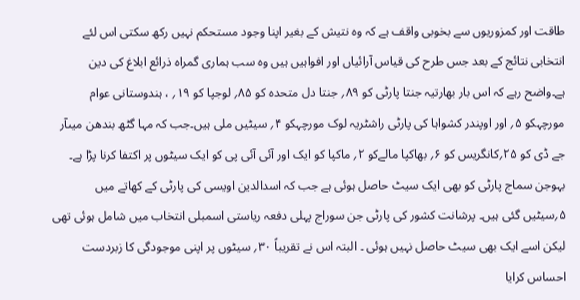طاقت اور کمزوریوں سے بخوبی واقف ہے کہ وہ نتیش کے بغیر اپنا وجود مستحکم نہیں رکھ سکتی اس لئے انتخابی نتائج کے بعد جس طرح کی قیاس آرائیاں اور افواہیں ہیں وہ سب ہماری گمراہ ذرائع ابلاغ کی دین ہے۔واضح رہے کہ اس بار بھارتیہ جنتا پارٹی کو ۸۹؍ جنتا دل متحدہ کو ۸۵؍ لوجپا کو ۱۹؍ ، ہندوستانی عوام مورچہکو ۵؍ اور اوپندر کشواہا کی پارٹی راشٹریہ لوک مورچہکو ۴؍ سیٹیں ملی ہیں۔جب کہ مہا گٹھ بندھن میںآر جے ڈی کو ۲۵؍کانگریس کو ۶؍ بھاکپا مالےکو ۲؍ ماکپا کو ایک اور آئی آئی پی کو ایک سیٹوں پر اکتفا کرنا پڑا ہے۔ بہوجن سماج پارٹی کو بھی ایک سیٹ حاصل ہوئی ہے جب کہ اسدالدین اویسی کی پارٹی کے کھاتے میں ۵؍سیٹیں گئی ہیں۔ پرشانت کشور کی پارٹی جن سوراج پہلی دفعہ ریاستی اسمبلی انتخاب میں شامل ہوئی تھی لیکن اسے ایک بھی سیٹ حاصل نہیں ہوئی ۔ البتہ اس نے تقریباً ۳۰؍ سیٹوں پر اپنی موجودگی کا زبردست احساس کرایا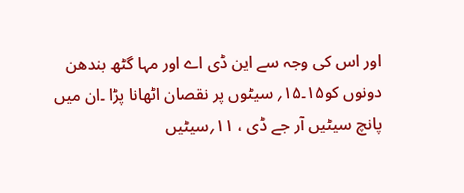اور اس کی وجہ سے این ڈی اے اور مہا گٹھ بندھن دونوں کو۱۵۔۱۵؍ سیٹوں پر نقصان اٹھانا پڑا ۔ان میں پانچ سیٹیں آر جے ڈی ، ۱۱؍سیٹیں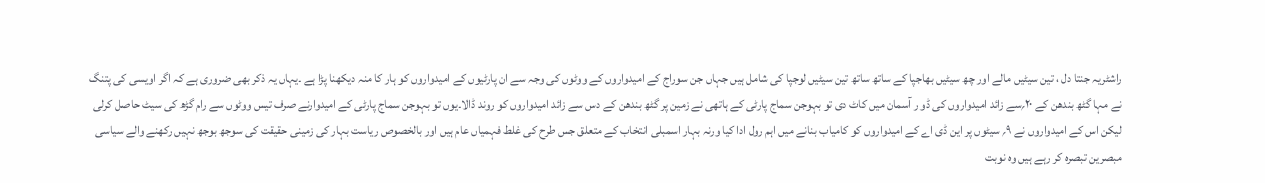راشٹریہ جنتا دل ، تین سیٹیں مالے اور چھ سیٹیں بھاجپا کے ساتھ ساتھ تین سیٹیں لوجپا کی شامل ہیں جہاں جن سوراج کے امیدواروں کے ووٹوں کی وجہ سے ان پارٹیوں کے امیدواروں کو ہار کا منہ دیکھنا پڑا ہے ۔یہاں یہ ذکر بھی ضروری ہے کہ اگر اویسی کی پتنگ نے مہا گٹھ بندھن کے ۲۰؍سے زائد امیدواروں کی ڈو ر آسمان میں کاٹ دی تو بہوجن سماج پارٹی کے ہاتھی نے زمین پر گٹھ بندھن کے دس سے زائد امیدواروں کو روند ڈالا۔یوں تو بہوجن سماج پارٹی کے امیدوارنے صرف تیس ووٹوں سے رام گڑھ کی سیٹ حاصل کرلی لیکن اس کے امیدواروں نے ۹؍ سیٹوں پر این ڈی اے کے امیدواروں کو کامیاب بنانے میں اہم رول ادا کیا ورنہ بہار اسمبلی انتخاب کے متعلق جس طرح کی غلط فہمیاں عام ہیں اور بالخصوص ریاست بہار کی زمینی حقیقت کی سوجھ بوجھ نہیں رکھنے والے سیاسی مبصرین تبصرہ کر رہے ہیں وہ نوبت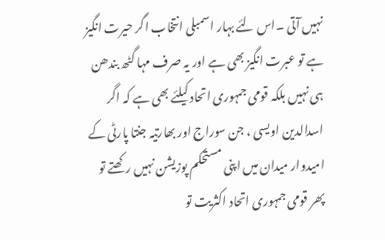نہیں آتی ۔اس لئے بہار اسمبلی انتخاب اگر حیرت انگیز ہے تو عبرت انگیز بھی ہے اور یہ صرف مہا گٹھ بندھن ہی نہیں بلکہ قومی جمہوری اتحاد کیلئے بھی ہے کہ اگر اسدالدین اویسی ، جن سوراج اور بھارتیہ جنتا پارٹی کے امیدوار میدان میں اپنی مستحکم پوزیشن نہیں رکھتے تو پھر قومی جمہوری اتحاد اکثریت تو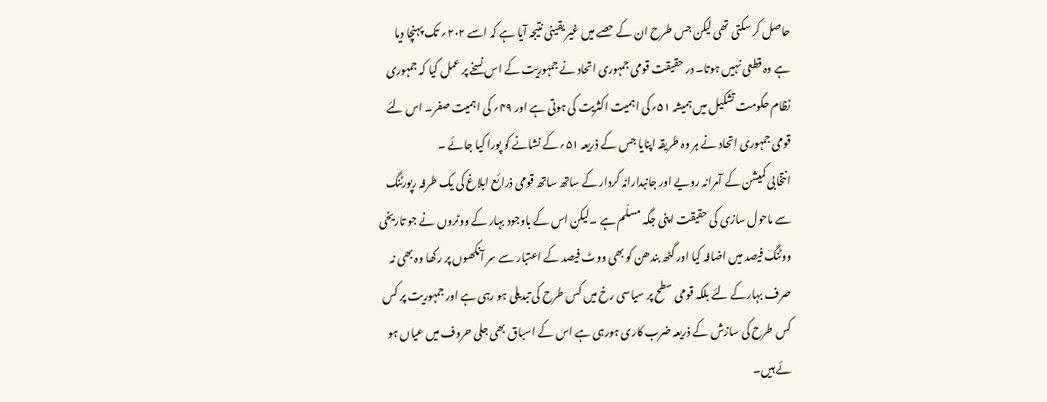حاصل کر سکتی تھی لیکن جس طرح ان کے حصے میں غیر یقینی نتیجہ آیا ہے کہ اسے ۲۰۲؍ تک پہنچا دیا ہے وہ قطعی نہیں ہوتا۔ در حقیقت قومی جمہوری اتحاد نے جمہوریت کے اس نسخے پر عمل کیا کہ جمہوری نظام حکومت تشکیل میں ہمیشہ ۵۱؍کی اہمیت اکثریت کی ہوتی ہے اور ۴۹؍ کی اہمیت صفر۔ اس لئے قومی جمہوری اتحاد نے ہر وہ طریقہ اپنایا جس کے ذریعہ ۵۱؍کے نشانے کو پورا کیا جائے ۔
انتخابی کمیشن کے آمرانہ رویے اور جانبدارانہ کردار کے ساتھ ساتھ قومی ذرائع ابلاغ کی یک طرفہ رپورٹنگ سے ماحول سازی کی حقیقت اپنی جگہ مسلّم ہے ۔لیکن اس کے باوجود بہار کے ووٹروں نے جو تاریخی ووٹنگ فیصد میں اضافہ کیا اور گٹھ بندھن کو بھی ووٹ فیصد کے اعتبار سے سر آنکھوں پر رکھا وہ بھی نہ صرف بہارکے لئے بلکہ قومی سطح پر سیاسی رخ میں کس طرح کی تبدیلی ہو رہی ہے اور جمہوریت پر کس کس طرح کی سازش کے ذریعہ ضرب کاری ہورہی ہے اس کے اسباق بھی جلی حروف میں عیاں ہو ئے ہیں۔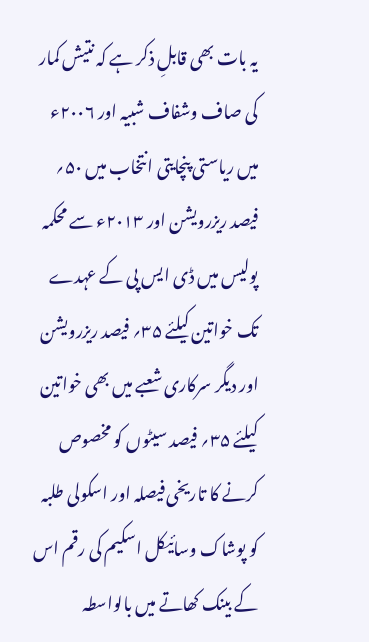یہ بات بھی قابلِ ذکر ہے کہ نتیش کمار کی صاف وشفاف شبیہ اور ۲۰۰۶ء میں ریاستی پنچایتی انتخاب میں ۵۰؍ فیصد ریزرویشن اور ۲۰۱۳ء سے محکمہ پولیس میں ڈی ایس پی کے عہدے تک خواتین کیلئے ۳۵؍ فیصد ریزرویشن اور دیگر سرکاری شعبے میں بھی خواتین کیلئے ۳۵؍ فیصد سیٹوں کو مخصوص کرنے کا تاریخی فیصلہ اور اسکولی طلبہ کو پوشاک وسائیکل اسکیم کی رقم اس کے بینک کھاتے میں بالواسطہ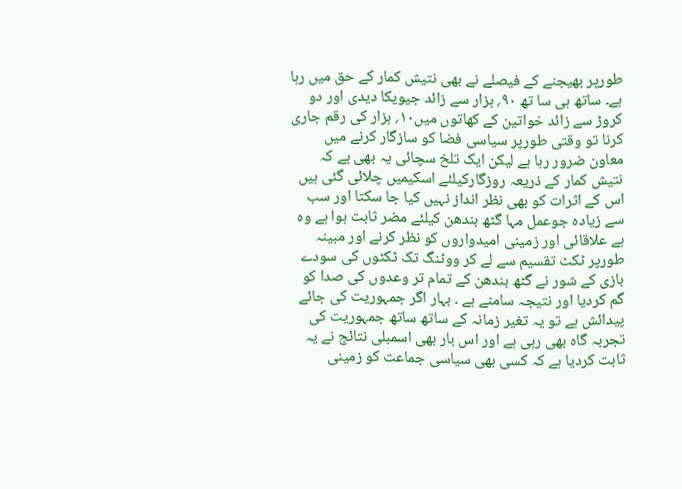طورپر بھیجنے کے فیصلے نے بھی نتیش کمار کے حق میں رہا ہے۔ ساتھ ہی سا تھ ۹۰؍ ہزار سے زائد جیویکا دیدی اور دو کروڑ سے زائد خواتین کے کھاتوں میں۱۰؍ ہزار کی رقم جاری کرنا تو وقتی طورپر سیاسی فضا کو سازگار کرنے میں معاون ضرور رہا ہے لیکن ایک تلخ سچائی یہ بھی ہے کہ نتیش کمار کے ذریعہ روزگارکیلئے اسکیمیں چلائی گئی ہیں اس کے اثرات کو بھی نظر انداز نہیں کیا جا سکتا اور سب سے زیادہ جوعمل مہا گٹھ بندھن کیلئے مضر ثابت ہوا ہے وہ ہے علاقائی اور زمینی امیدواروں کو نظر کرنے اور مبینہ طورپر ٹکٹ تقسیم سے لے کر ووٹنگ تک ٹکٹوں کی سودے بازی کے شور نے گٹھ بندھن کے تمام تر وعدوں کی صدا کو گم کردیا اور نتیجہ سامنے ہے ۔ بہار اگر جمہوریت کی جائے پیدائش ہے تو یہ تغیر زمانہ کے ساتھ ساتھ جمہوریت کی تجربہ گاہ بھی رہی ہے اور اس بار بھی اسمبلی نتائج نے یہ ثابت کردیا ہے کہ کسی بھی سیاسی جماعت کو زمینی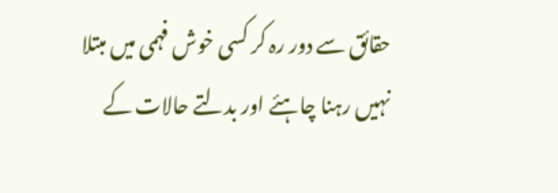حقائق سے دور رہ کر کسی خوش فہمی میں مبتلا نہیں رہنا چاہئے اور بدلتے حالات کے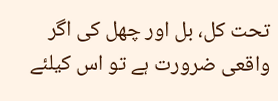تحت کل، بل اور چھل کی اگر واقعی ضرورت ہے تو اس کیلئے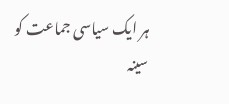ہر ایک سیاسی جماعت کو سینہ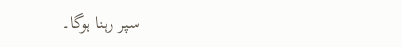سپر رہنا ہوگا۔